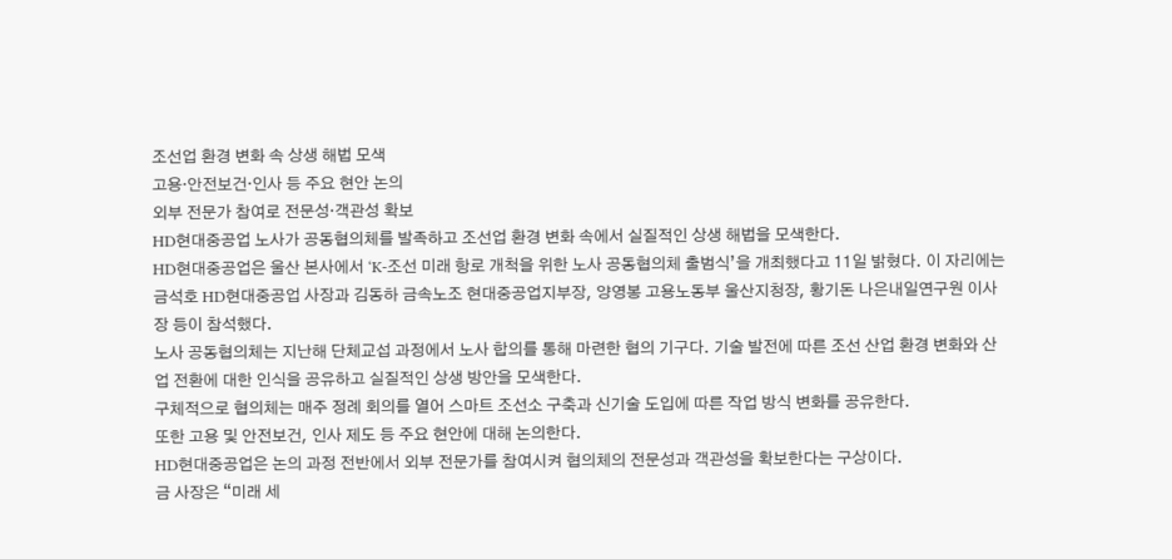조선업 환경 변화 속 상생 해법 모색
고용·안전보건·인사 등 주요 현안 논의
외부 전문가 참여로 전문성·객관성 확보
HD현대중공업 노사가 공동협의체를 발족하고 조선업 환경 변화 속에서 실질적인 상생 해법을 모색한다.
HD현대중공업은 울산 본사에서 ‘K-조선 미래 항로 개척을 위한 노사 공동협의체 출범식’을 개최했다고 11일 밝혔다. 이 자리에는 금석호 HD현대중공업 사장과 김동하 금속노조 현대중공업지부장, 양영봉 고용노동부 울산지청장, 황기돈 나은내일연구원 이사장 등이 참석했다.
노사 공동협의체는 지난해 단체교섭 과정에서 노사 합의를 통해 마련한 협의 기구다. 기술 발전에 따른 조선 산업 환경 변화와 산업 전환에 대한 인식을 공유하고 실질적인 상생 방안을 모색한다.
구체적으로 협의체는 매주 정례 회의를 열어 스마트 조선소 구축과 신기술 도입에 따른 작업 방식 변화를 공유한다.
또한 고용 및 안전보건, 인사 제도 등 주요 현안에 대해 논의한다.
HD현대중공업은 논의 과정 전반에서 외부 전문가를 참여시켜 협의체의 전문성과 객관성을 확보한다는 구상이다.
금 사장은 “미래 세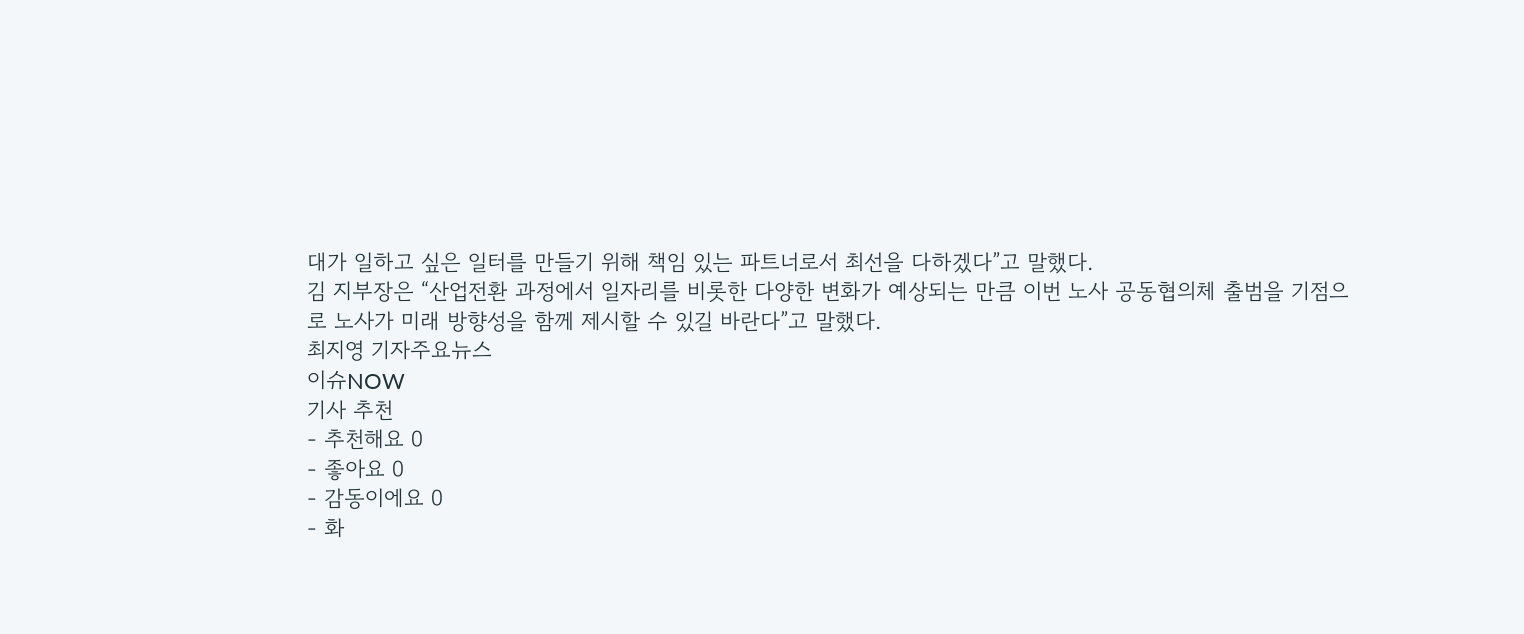대가 일하고 싶은 일터를 만들기 위해 책임 있는 파트너로서 최선을 다하겠다”고 말했다.
김 지부장은 “산업전환 과정에서 일자리를 비롯한 다양한 변화가 예상되는 만큼 이번 노사 공동협의체 출범을 기점으로 노사가 미래 방향성을 함께 제시할 수 있길 바란다”고 말했다.
최지영 기자주요뉴스
이슈NOW
기사 추천
- 추천해요 0
- 좋아요 0
- 감동이에요 0
- 화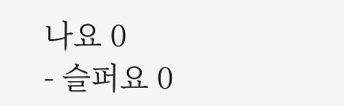나요 0
- 슬퍼요 0